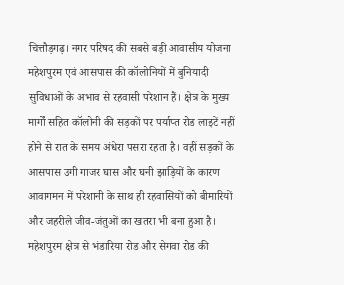चित्तौड़गढ़। नगर परिषद की सबसे बड़ी आवासीय योजना महेशपुरम एवं आसपास की कॉलोनियों में बुनियादी सुविधाओं के अभाव से रहवासी परेशान हैं। क्षेत्र के मुख्य मार्गों सहित कॉलोनी की सड़कों पर पर्याप्त रोड लाइटें नहीं होने से रात के समय अंधेरा पसरा रहता है। वहीं सड़कों के आसपास उगी गाजर घास और घनी झाड़ियों के कारण आवागमन में परेशानी के साथ ही रहवासियों को बीमारियों और जहरीले जीव-जंतुओं का खतरा भी बना हुआ है।
महेशपुरम क्षेत्र से भंडारिया रोड और सेगवा रोड की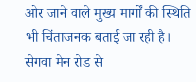ओर जाने वाले मुख्य मार्गों की स्थिति भी चिंताजनक बताई जा रही है। सेगवा मेन रोड से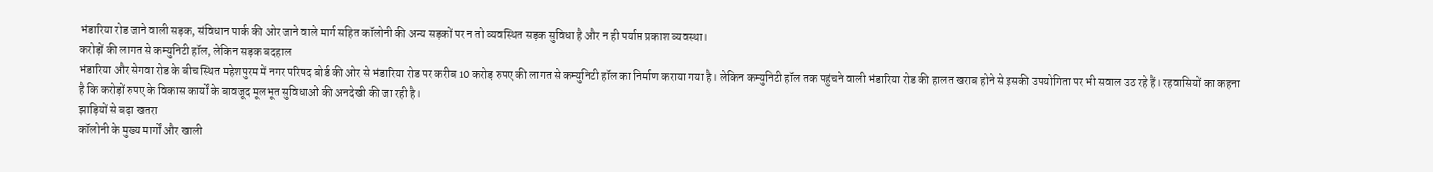भंडारिया रोड जाने वाली सड़क, संविधान पार्क की ओर जाने वाले मार्ग सहित कॉलोनी की अन्य सड़कों पर न तो व्यवस्थित सड़क सुविधा है और न ही पर्याप्त प्रकाश व्यवस्था।
करोड़ों की लागत से कम्युनिटी हॉल, लेकिन सड़क बदहाल
भंडारिया और सेगवा रोड के बीच स्थित महेशपुरम में नगर परिषद बोर्ड की ओर से भंडारिया रोड पर करीब 10 करोड़ रुपए की लागत से कम्युनिटी हॉल का निर्माण कराया गया है। लेकिन कम्युनिटी हॉल तक पहुंचने वाली भंडारिया रोड की हालत खराब होने से इसकी उपयोगिता पर भी सवाल उठ रहे हैं। रहवासियों का कहना है कि करोड़ों रुपए के विकास कार्यों के बावजूद मूलभूत सुविधाओं की अनदेखी की जा रही है।
झाड़ियों से बढ़ा खतरा
कॉलोनी के मुख्य मार्गों और खाली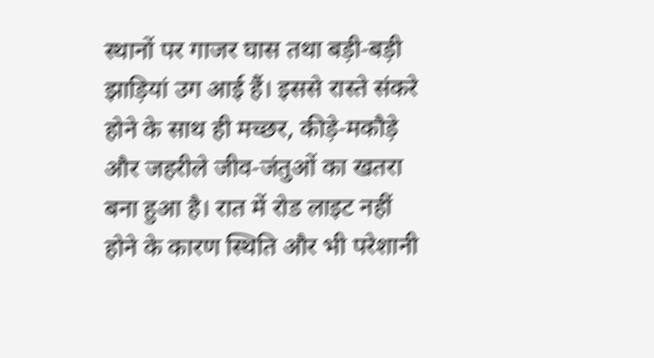स्थानों पर गाजर घास तथा बड़ी-बड़ी झाड़ियां उग आई हैं। इससे रास्ते संकरे होने के साथ ही मच्छर, कीड़े-मकौड़े और जहरीले जीव-जंतुओं का खतरा बना हुआ है। रात में रोड लाइट नहीं होने के कारण स्थिति और भी परेशानी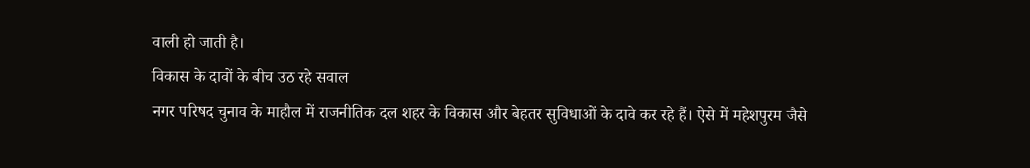वाली हो जाती है।
विकास के दावों के बीच उठ रहे सवाल
नगर परिषद चुनाव के माहौल में राजनीतिक दल शहर के विकास और बेहतर सुविधाओं के दावे कर रहे हैं। ऐसे में महेशपुरम जैसे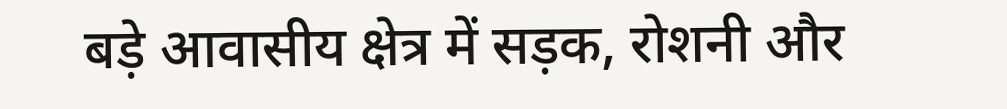बड़े आवासीय क्षेत्र में सड़क, रोशनी और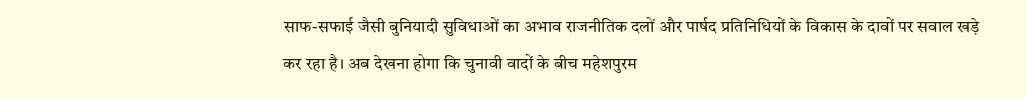साफ-सफाई जैसी बुनियादी सुविधाओं का अभाव राजनीतिक दलों और पार्षद प्रतिनिधियों के विकास के दावों पर सवाल खड़े कर रहा है। अब देखना होगा कि चुनावी वादों के बीच महेशपुरम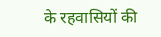के रहवासियों की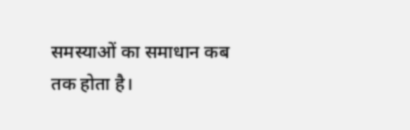समस्याओं का समाधान कब तक होता है।